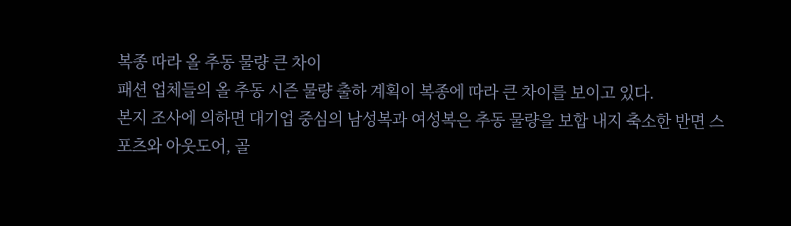복종 따라 올 추동 물량 큰 차이
패션 업체들의 올 추동 시즌 물량 출하 계획이 복종에 따라 큰 차이를 보이고 있다.
본지 조사에 의하면 대기업 중심의 남성복과 여성복은 추동 물량을 보합 내지 축소한 반면 스포츠와 아웃도어, 골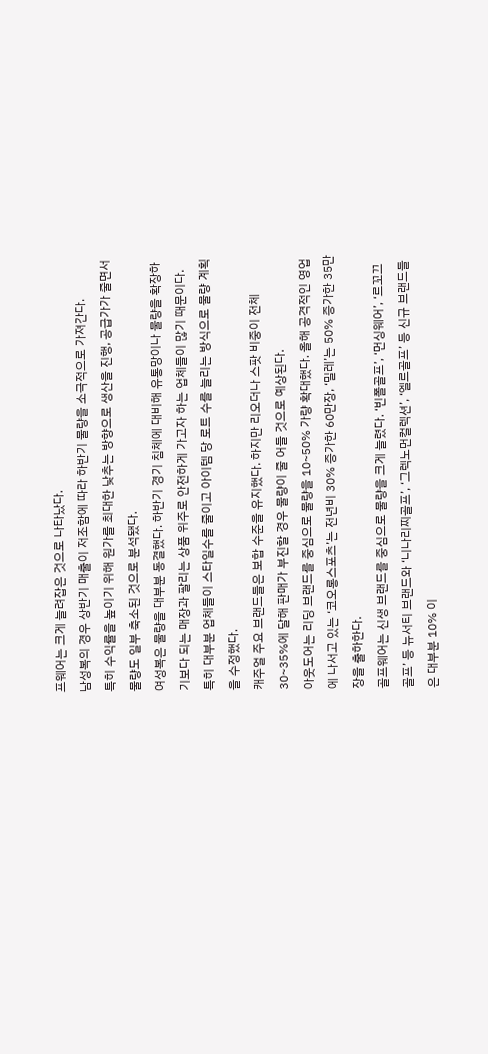프웨어는 크게 늘려잡은 것으로 나타났다.
남성복의 경우 상반기 매출이 저조함에 따라 하반기 물량을 소극적으로 가져간다.
특히 수익률을 높이기 위해 원가를 최대한 낮추는 방향으로 생산을 진행, 공급가가 줄면서 물량도 일부 축소된 것으로 분석됐다.
여성복은 물량을 대부분 동결했다. 하반기 경기 침체에 대비해 유통망이나 물량을 확장하기보다 되는 매장과 팔리는 상품 위주로 안전하게 가고자 하는 업체들이 많기 때문이다.
특히 대부분 업체들이 스타일수를 줄이고 아이템 당 로트 수를 늘리는 방식으로 물량 계획을 수정했다.
캐주얼 주요 브랜드들은 보합 수준을 유지했다. 하지만 리오더나 스팟 비중이 전체 30~35%에 달해 판매가 부진할 경우 물량이 줄 어들 것으로 예상된다.
아웃도어는 리딩 브랜드를 중심으로 물량을 10~50% 가량 확대했다. 올해 공격적인 영업에 나서고 있는 ‘코오롱스포츠’는 전년비 30% 증가한 60만장, ‘밀레’는 50% 증가한 35만장을 출하한다.
골프웨어는 신생 브랜드를 중심으로 물량을 크게 늘렸다. ‘빈폴골프’, ‘먼싱웨어’, ‘르꼬끄골프’ 등 뉴서티 브랜드와 ‘니나리찌골프’, ‘그렉노먼컬렉션’, ‘엘르골프’ 등 신규 브랜드들은 대부분 10% 이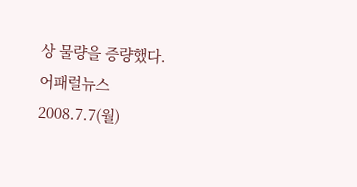상 물량을 증량했다.
어패럴뉴스 2008.7.7(월)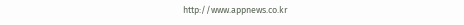http://www.appnews.co.kr